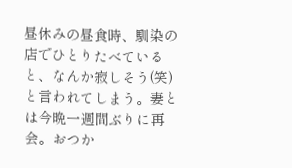昼休みの昼食時、馴染の店でひとりたべていると、なんか寂しそう(笑)と言われてしまう。妻とは今晩一週間ぶりに再会。おつか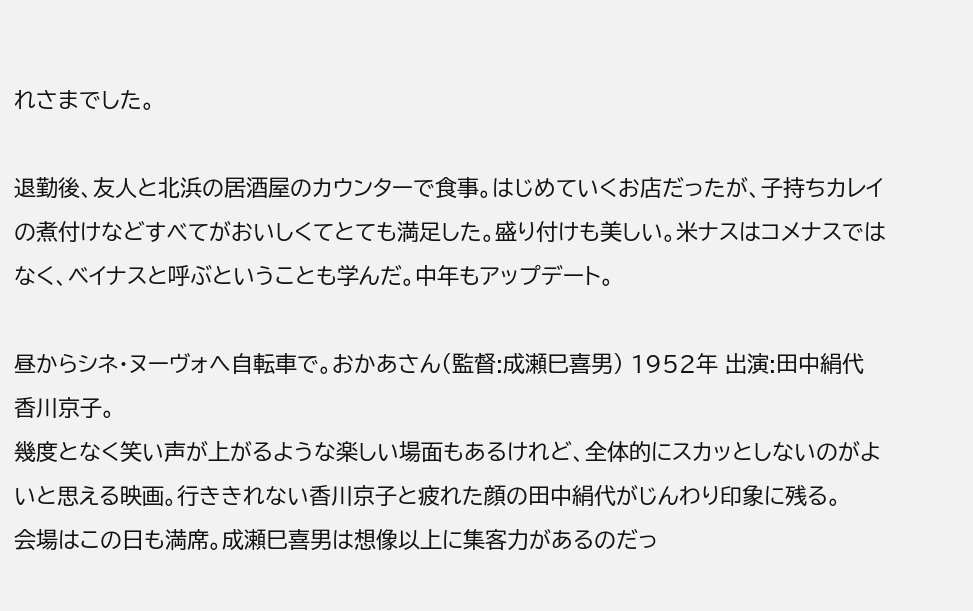れさまでした。

退勤後、友人と北浜の居酒屋のカウンターで食事。はじめていくお店だったが、子持ちカレイの煮付けなどすべてがおいしくてとても満足した。盛り付けも美しい。米ナスはコメナスではなく、ベイナスと呼ぶということも学んだ。中年もアップデート。

昼からシネ・ヌーヴォへ自転車で。おかあさん(監督:成瀬巳喜男) 1952年 出演:田中絹代 香川京子。
幾度となく笑い声が上がるような楽しい場面もあるけれど、全体的にスカッとしないのがよいと思える映画。行ききれない香川京子と疲れた顔の田中絹代がじんわり印象に残る。
会場はこの日も満席。成瀬巳喜男は想像以上に集客力があるのだっ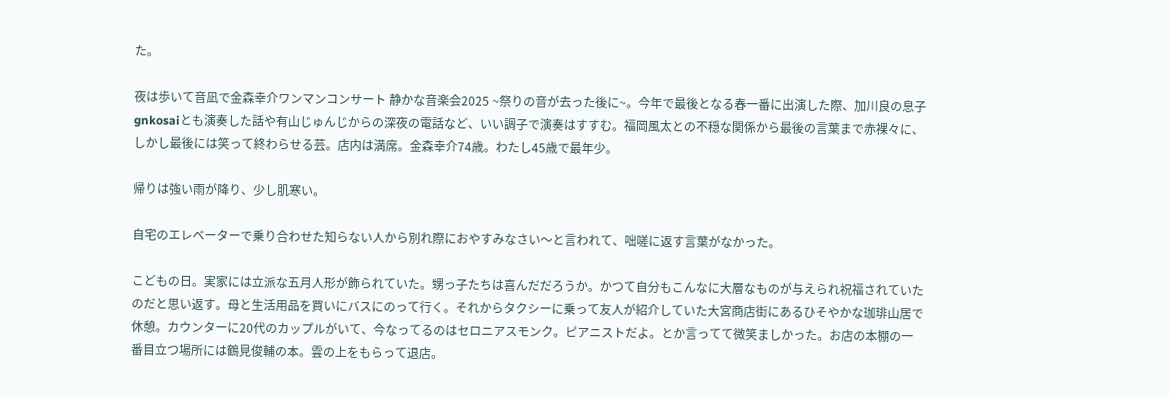た。

夜は歩いて音凪で金森幸介ワンマンコンサート 静かな音楽会2025 ~祭りの音が去った後に~。今年で最後となる春一番に出演した際、加川良の息子gnkosaiとも演奏した話や有山じゅんじからの深夜の電話など、いい調子で演奏はすすむ。福岡風太との不穏な関係から最後の言葉まで赤裸々に、しかし最後には笑って終わらせる芸。店内は満席。金森幸介74歳。わたし45歳で最年少。

帰りは強い雨が降り、少し肌寒い。

自宅のエレベーターで乗り合わせた知らない人から別れ際におやすみなさい〜と言われて、咄嗟に返す言葉がなかった。

こどもの日。実家には立派な五月人形が飾られていた。甥っ子たちは喜んだだろうか。かつて自分もこんなに大層なものが与えられ祝福されていたのだと思い返す。母と生活用品を買いにバスにのって行く。それからタクシーに乗って友人が紹介していた大宮商店街にあるひそやかな珈琲山居で休憩。カウンターに20代のカップルがいて、今なってるのはセロニアスモンク。ピアニストだよ。とか言ってて微笑ましかった。お店の本棚の一番目立つ場所には鶴見俊輔の本。雲の上をもらって退店。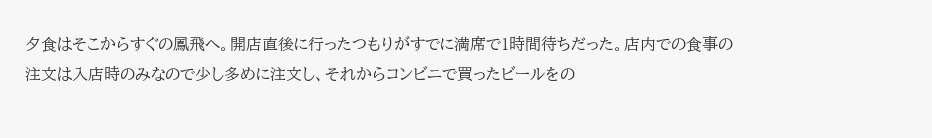夕食はそこからすぐの鳳飛へ。開店直後に行ったつもりがすでに満席で1時間待ちだった。店内での食事の注文は入店時のみなので少し多めに注文し、それからコンビニで買ったビールをの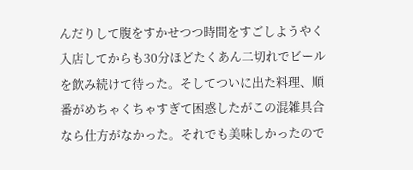んだりして腹をすかせつつ時間をすごしようやく入店してからも30分ほどたくあん二切れでビールを飲み続けて待った。そしてついに出た料理、順番がめちゃくちゃすぎて困惑したがこの混雑具合なら仕方がなかった。それでも美味しかったので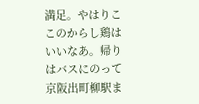満足。やはりここのからし鶏はいいなあ。帰りはバスにのって京阪出町柳駅ま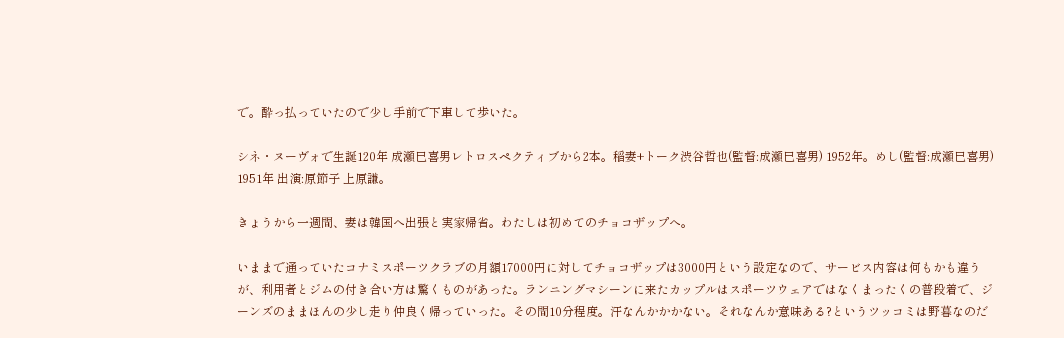で。酔っ払っていたので少し手前で下車して歩いた。

シネ・ヌーヴォで生誕120年 成瀬巳喜男レトロスペクティブから2本。稲妻+トーク渋谷哲也(監督:成瀬巳喜男) 1952年。めし(監督:成瀬巳喜男) 1951年 出演:原節子 上原謙。

きょうから一週間、妻は韓国へ出張と実家帰省。わたしは初めてのチョコザップへ。

いままで通っていたコナミスポーツクラブの月額17000円に対してチョコザップは3000円という設定なので、サービス内容は何もかも違うが、利用者とジムの付き合い方は驚くものがあった。ランニングマシーンに来たカップルはスポーツウェアではなくまったくの普段着で、ジーンズのままほんの少し走り仲良く帰っていった。その間10分程度。汗なんかかかない。それなんか意味ある?というツッコミは野暮なのだ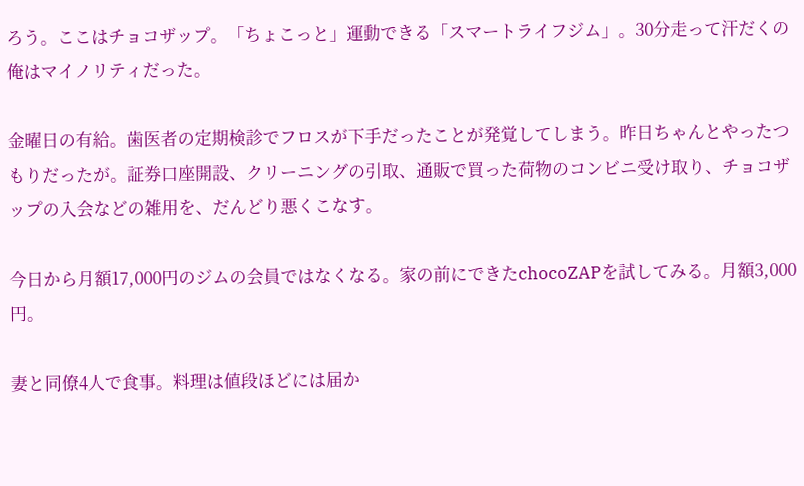ろう。ここはチョコザップ。「ちょこっと」運動できる「スマートライフジム」。30分走って汗だくの俺はマイノリティだった。

金曜日の有給。歯医者の定期検診でフロスが下手だったことが発覚してしまう。昨日ちゃんとやったつもりだったが。証券口座開設、クリーニングの引取、通販で買った荷物のコンビニ受け取り、チョコザップの入会などの雑用を、だんどり悪くこなす。

今日から月額17,000円のジムの会員ではなくなる。家の前にできたchocoZAPを試してみる。月額3,000円。

妻と同僚4人で食事。料理は値段ほどには届か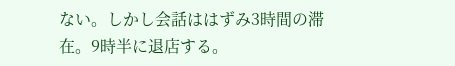ない。しかし会話ははずみ3時間の滞在。9時半に退店する。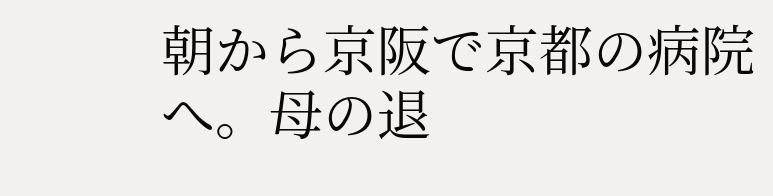朝から京阪で京都の病院へ。母の退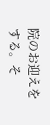院のお迎えをする。そ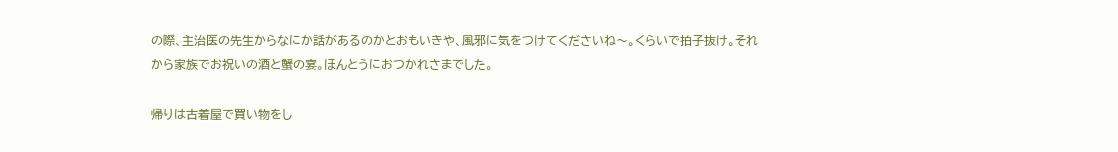の際、主治医の先生からなにか話があるのかとおもいきや、風邪に気をつけてくださいね〜。くらいで拍子抜け。それから家族でお祝いの酒と蟹の宴。ほんとうにおつかれさまでした。

帰りは古着屋で買い物をし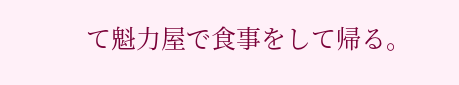て魁力屋で食事をして帰る。